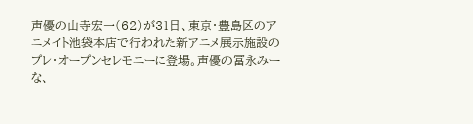声優の山寺宏一(62)が31日、東京・豊島区のアニメイト池袋本店で行われた新アニメ展示施設のプレ・オープンセレモニーに登場。声優の冨永みーな、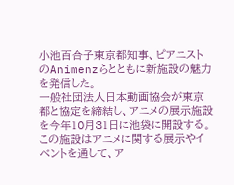小池百合子東京都知事、ピアニストのAnimenzらとともに新施設の魅力を発信した。
一般社団法人日本動画協会が東京都と協定を締結し、アニメの展示施設を今年10月31日に池袋に開設する。この施設はアニメに関する展示やイベントを通して、ア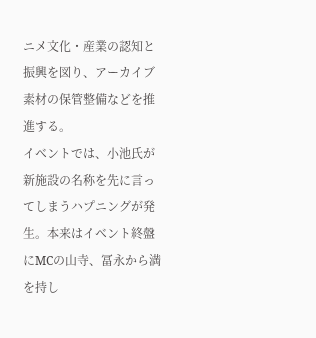ニメ文化・産業の認知と振興を図り、アーカイブ素材の保管整備などを推進する。
イベントでは、小池氏が新施設の名称を先に言ってしまうハプニングが発生。本来はイベント終盤にMCの山寺、冨永から満を持し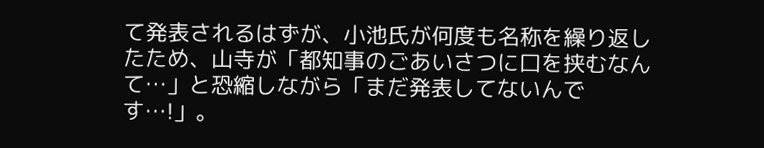て発表されるはずが、小池氏が何度も名称を繰り返したため、山寺が「都知事のごあいさつに口を挟むなんて…」と恐縮しながら「まだ発表してないんです…!」。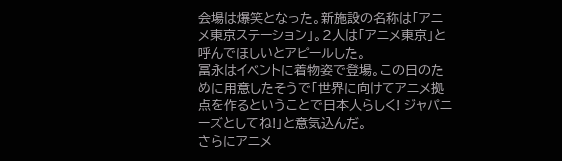会場は爆笑となった。新施設の名称は「アニメ東京ステーション」。2人は「アニメ東京」と呼んでほしいとアピールした。
冨永はイベントに着物姿で登場。この日のために用意したそうで「世界に向けてアニメ拠点を作るということで日本人らしく! ジャパニーズとしてね!」と意気込んだ。
さらにアニメ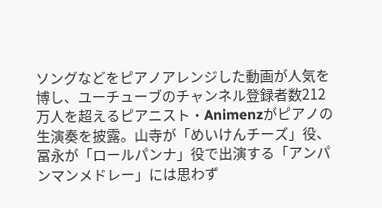ソングなどをピアノアレンジした動画が人気を博し、ユーチューブのチャンネル登録者数212万人を超えるピアニスト・Animenzがピアノの生演奏を披露。山寺が「めいけんチーズ」役、冨永が「ロールパンナ」役で出演する「アンパンマンメドレー」には思わず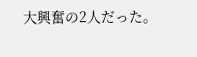大興奮の2人だった。